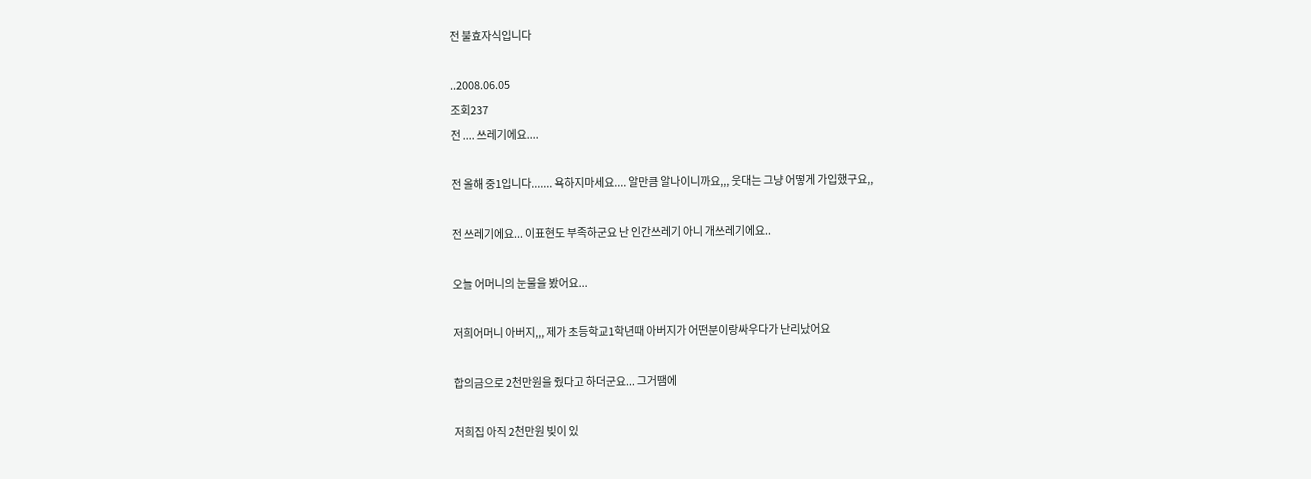전 불효자식입니다

..2008.06.05
조회237
전 .... 쓰레기에요....

전 올해 중1입니다....... 욕하지마세요.... 알만큼 알나이니까요,,, 웃대는 그냥 어떻게 가입했구요,,

전 쓰레기에요... 이표현도 부족하군요 난 인간쓰레기 아니 개쓰레기에요..

오늘 어머니의 눈물을 봤어요...

저희어머니 아버지,,, 제가 초등학교1학년때 아버지가 어떤분이랑싸우다가 난리났어요

합의금으로 2천만원을 줬다고 하더군요... 그거땜에

저희집 아직 2천만원 빚이 있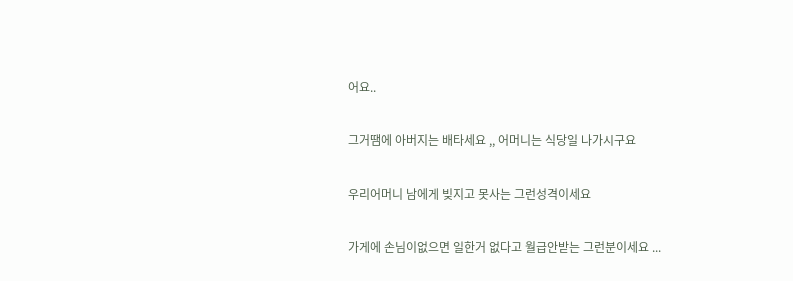어요..

그거땜에 아버지는 배타세요 ,, 어머니는 식당일 나가시구요

우리어머니 남에게 빚지고 못사는 그런성격이세요

가게에 손님이없으면 일한거 없다고 월급안받는 그런분이세요 ...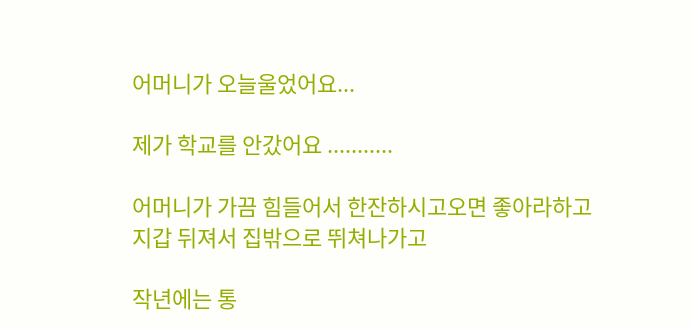어머니가 오늘울었어요...

제가 학교를 안갔어요 ...........

어머니가 가끔 힘들어서 한잔하시고오면 좋아라하고 지갑 뒤져서 집밖으로 뛰쳐나가고

작년에는 통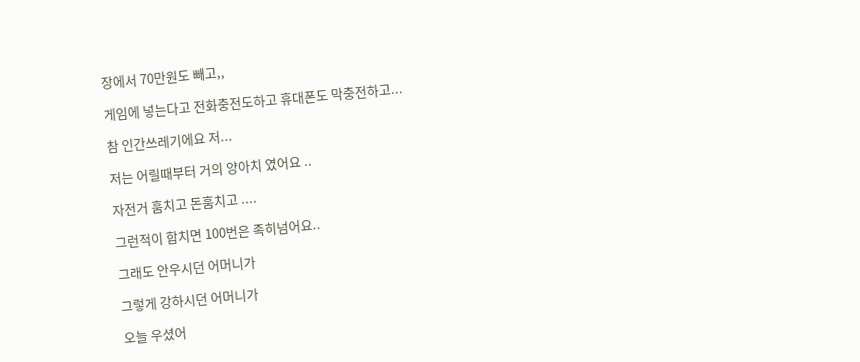장에서 70만원도 빼고,,

게임에 넣는다고 전화충전도하고 휴대폰도 막충전하고...

참 인간쓰레기에요 저...

저는 어릴때부터 거의 양아치 였어요 ..

자전거 훔치고 돈훔치고 ....

그런적이 합치면 100번은 족히넘어요..

그래도 안우시던 어머니가

그렇게 강하시던 어머니가

오늘 우셨어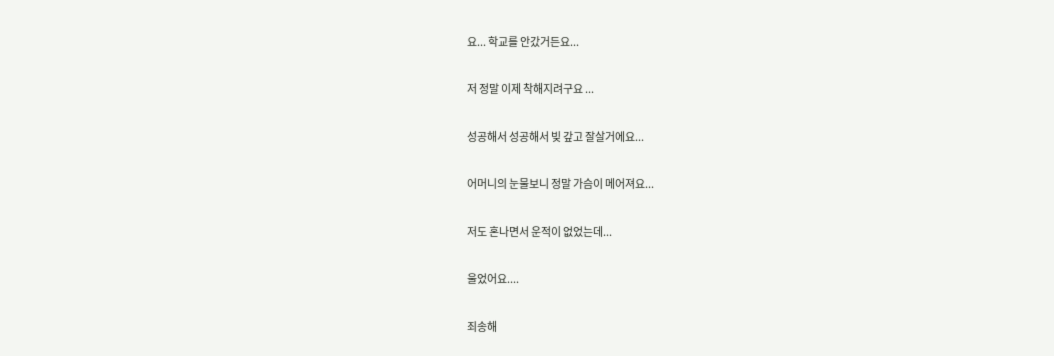요... 학교를 안갔거든요...

저 정말 이제 착해지려구요 ...

성공해서 성공해서 빚 갚고 잘살거에요...

어머니의 눈물보니 정말 가슴이 메어져요...

저도 혼나면서 운적이 없었는데...

울었어요....

죄송해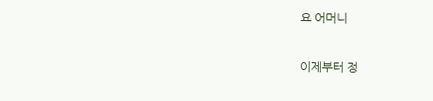요 어머니

이제부터 정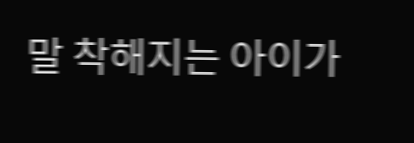말 착해지는 아이가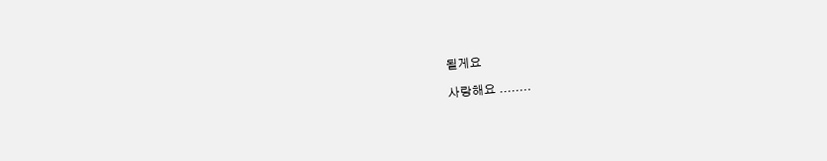될게요

사랑해요 ........